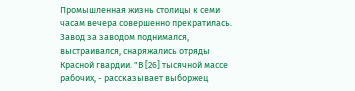Промышленная жизнь столицы к семи часам вечера совершенно прекратилась. Завод за заводом поднимался, выстраивался, снаряжались отряды Красной гвардии. "В [26] тысячной массе рабочих, - рассказывает выборжец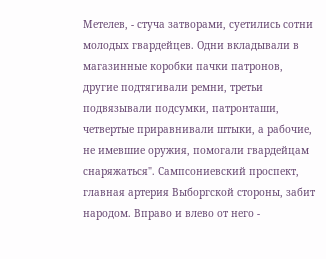Метелев, - стуча затворами, суетились сотни молодых гвардейцев. Одни вкладывали в магазинные коробки пачки патронов, другие подтягивали ремни, третьи подвязывали подсумки, патронташи, четвертые приравнивали штыки, а рабочие, не имевшие оружия, помогали гвардейцам снаряжаться". Сампсониевский проспект, главная артерия Выборгской стороны, забит народом. Вправо и влево от него -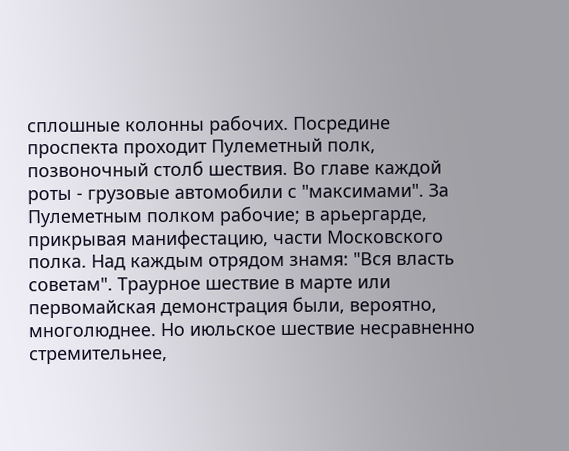сплошные колонны рабочих. Посредине проспекта проходит Пулеметный полк, позвоночный столб шествия. Во главе каждой роты - грузовые автомобили с "максимами". За Пулеметным полком рабочие; в арьергарде, прикрывая манифестацию, части Московского полка. Над каждым отрядом знамя: "Вся власть советам". Траурное шествие в марте или первомайская демонстрация были, вероятно, многолюднее. Но июльское шествие несравненно стремительнее,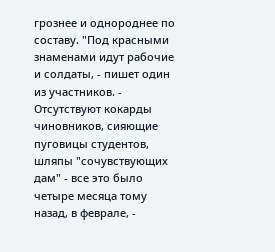грознее и однороднее по составу. "Под красными знаменами идут рабочие и солдаты, - пишет один из участников. - Отсутствуют кокарды чиновников, сияющие пуговицы студентов, шляпы "сочувствующих дам" - все это было четыре месяца тому назад, в феврале, -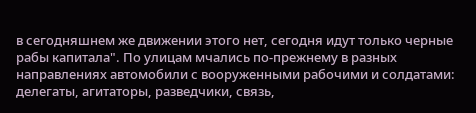в сегодняшнем же движении этого нет, сегодня идут только черные рабы капитала". По улицам мчались по-прежнему в разных направлениях автомобили с вооруженными рабочими и солдатами: делегаты, агитаторы, разведчики, связь,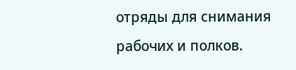отряды для снимания рабочих и полков.